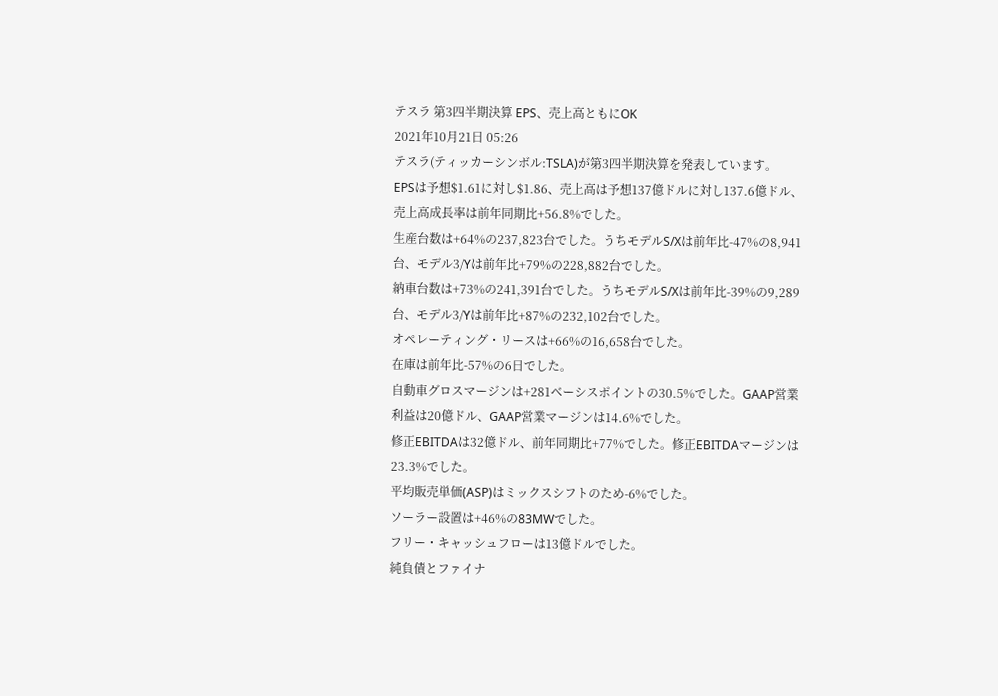テスラ 第3四半期決算 EPS、売上高ともにOK
2021年10月21日 05:26
テスラ(ティッカーシンボル:TSLA)が第3四半期決算を発表しています。
EPSは予想$1.61に対し$1.86、売上高は予想137億ドルに対し137.6億ドル、売上高成長率は前年同期比+56.8%でした。
生産台数は+64%の237,823台でした。うちモデルS/Xは前年比-47%の8,941台、モデル3/Yは前年比+79%の228,882台でした。
納車台数は+73%の241,391台でした。うちモデルS/Xは前年比-39%の9,289台、モデル3/Yは前年比+87%の232,102台でした。
オペレーティング・リースは+66%の16,658台でした。
在庫は前年比-57%の6日でした。
自動車グロスマージンは+281ベーシスポイントの30.5%でした。GAAP営業利益は20億ドル、GAAP営業マージンは14.6%でした。
修正EBITDAは32億ドル、前年同期比+77%でした。修正EBITDAマージンは23.3%でした。
平均販売単価(ASP)はミックスシフトのため-6%でした。
ソーラー設置は+46%の83MWでした。
フリー・キャッシュフローは13億ドルでした。
純負債とファイナ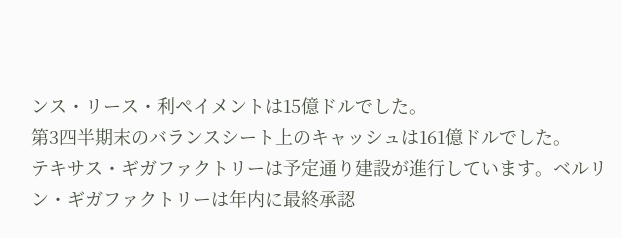ンス・リース・利ペイメントは15億ドルでした。
第3四半期末のバランスシート上のキャッシュは161億ドルでした。
テキサス・ギガファクトリーは予定通り建設が進行しています。ベルリン・ギガファクトリーは年内に最終承認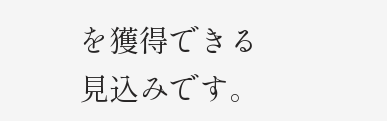を獲得できる見込みです。